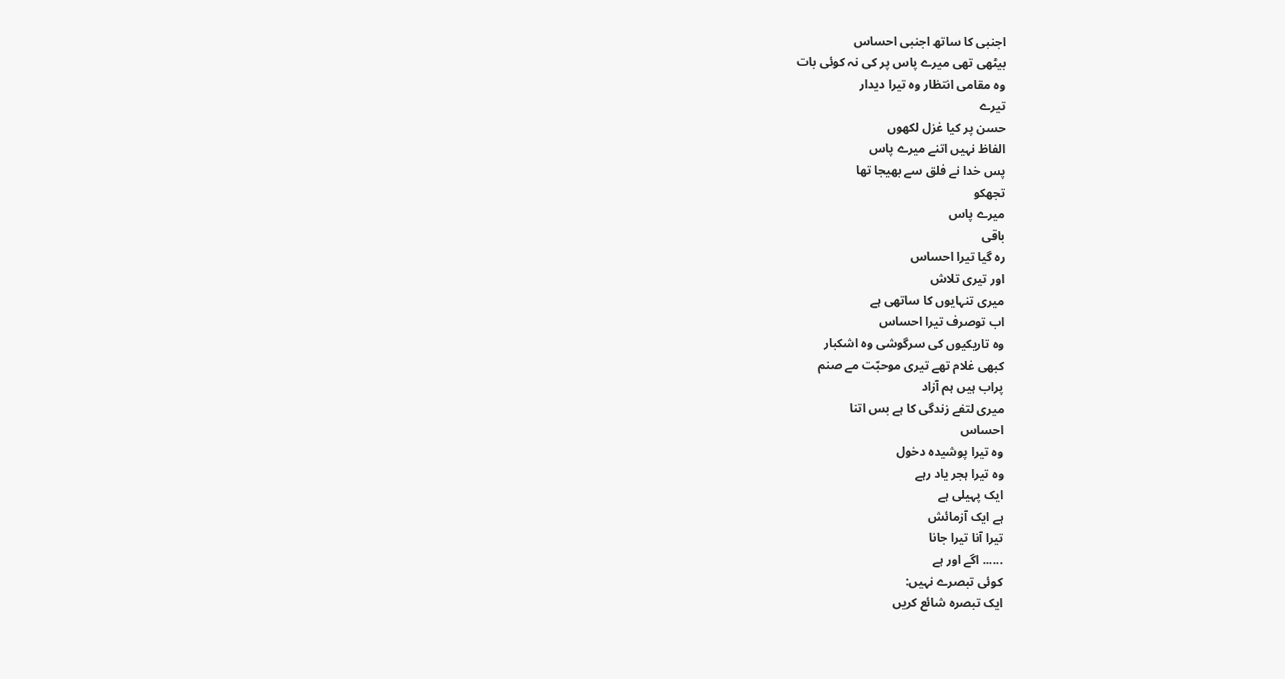اجنبی کا ساتھ اجنبی احساس
بیٹھی تھی میرے پاس پر کی نہ کوئی بات
وہ مقامی انتظار وہ تیرا دیدار
تیرے
حسن پر کیا غزل لکھوں
الفاظ نہیں اتنے میرے پاس
پس خدا نے فلق سے بھیجا تھا
تجھکو
میرے پاس
باقی
رہ گیا تیرا احساس
اور تیری تلاش
میری تنہایوں کا ساتھی ہے
اب توصرف تیرا احساس
وہ تاریکیوں کی سرگوشی وہ اشکبار
کبھی غلام تھے تیری موحبّت مے صنم
پراب ہیں ہم آزاد
میری لتفے زندگی کا ہے بس اتنا
احساس
وہ تیرا پوشیدہ دخول
وہ تیرا ہجر یاد رہے
ایک پہیلی ہے
ہے ایک آزمائش
تیرا آنا تیرا جانا
...... اگے اور ہے
کوئی تبصرے نہیں:
ایک تبصرہ شائع کریں